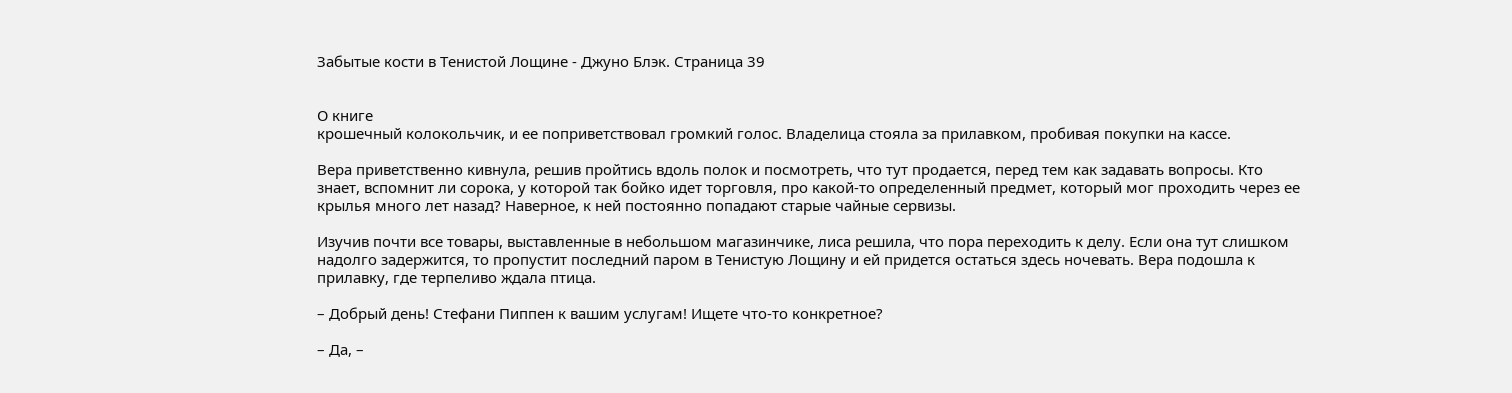Забытые кости в Тенистой Лощине - Джуно Блэк. Страница 39


О книге
крошечный колокольчик, и ее поприветствовал громкий голос. Владелица стояла за прилавком, пробивая покупки на кассе.

Вера приветственно кивнула, решив пройтись вдоль полок и посмотреть, что тут продается, перед тем как задавать вопросы. Кто знает, вспомнит ли сорока, у которой так бойко идет торговля, про какой-то определенный предмет, который мог проходить через ее крылья много лет назад? Наверное, к ней постоянно попадают старые чайные сервизы.

Изучив почти все товары, выставленные в небольшом магазинчике, лиса решила, что пора переходить к делу. Если она тут слишком надолго задержится, то пропустит последний паром в Тенистую Лощину и ей придется остаться здесь ночевать. Вера подошла к прилавку, где терпеливо ждала птица.

– Добрый день! Стефани Пиппен к вашим услугам! Ищете что-то конкретное?

– Да, –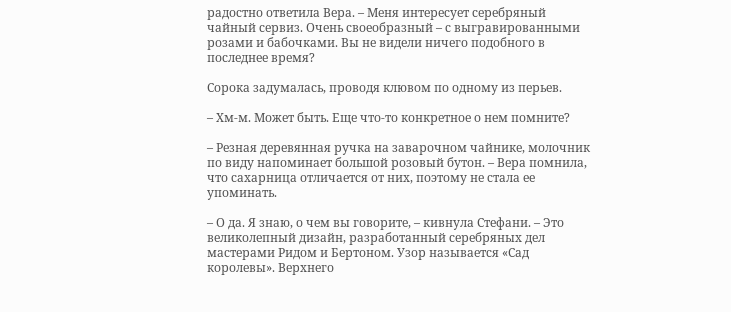радостно ответила Вера. – Меня интересует серебряный чайный сервиз. Очень своеобразный – с выгравированными розами и бабочками. Вы не видели ничего подобного в последнее время?

Сорока задумалась, проводя клювом по одному из перьев.

– Хм-м. Может быть. Еще что-то конкретное о нем помните?

– Резная деревянная ручка на заварочном чайнике, молочник по виду напоминает большой розовый бутон. – Вера помнила, что сахарница отличается от них, поэтому не стала ее упоминать.

– О да. Я знаю, о чем вы говорите, – кивнула Стефани. – Это великолепный дизайн, разработанный серебряных дел мастерами Ридом и Бертоном. Узор называется «Сад королевы». Верхнего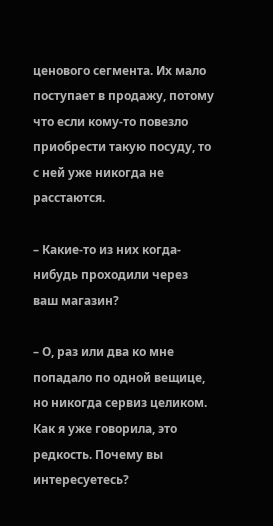ценового сегмента. Их мало поступает в продажу, потому что если кому-то повезло приобрести такую посуду, то с ней уже никогда не расстаются.

– Какие-то из них когда-нибудь проходили через ваш магазин?

– О, раз или два ко мне попадало по одной вещице, но никогда сервиз целиком. Как я уже говорила, это редкость. Почему вы интересуетесь?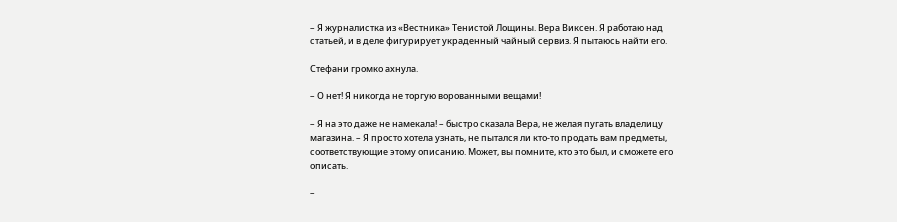– Я журналистка из «Вестника» Тенистой Лощины. Вера Виксен. Я работаю над статьей, и в деле фигурирует украденный чайный сервиз. Я пытаюсь найти его.

Стефани громко ахнула.

– О нет! Я никогда не торгую ворованными вещами!

– Я на это даже не намекала! – быстро сказала Вера, не желая пугать владелицу магазина. – Я просто хотела узнать, не пытался ли кто-то продать вам предметы, соответствующие этому описанию. Может, вы помните, кто это был, и сможете его описать.

–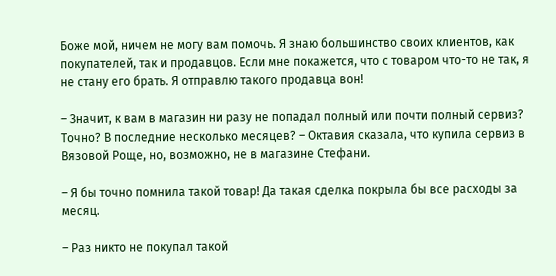Боже мой, ничем не могу вам помочь. Я знаю большинство своих клиентов, как покупателей, так и продавцов. Если мне покажется, что с товаром что-то не так, я не стану его брать. Я отправлю такого продавца вон!

– Значит, к вам в магазин ни разу не попадал полный или почти полный сервиз? Точно? В последние несколько месяцев? – Октавия сказала, что купила сервиз в Вязовой Роще, но, возможно, не в магазине Стефани.

– Я бы точно помнила такой товар! Да такая сделка покрыла бы все расходы за месяц.

– Раз никто не покупал такой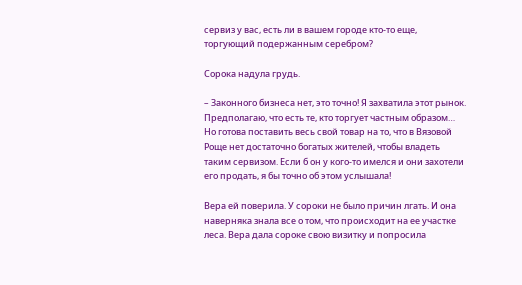сервиз у вас, есть ли в вашем городе кто-то еще, торгующий подержанным серебром?

Сорока надула грудь.

– Законного бизнеса нет, это точно! Я захватила этот рынок. Предполагаю, что есть те, кто торгует частным образом… Но готова поставить весь свой товар на то, что в Вязовой Роще нет достаточно богатых жителей, чтобы владеть таким сервизом. Если б он у кого-то имелся и они захотели его продать, я бы точно об этом услышала!

Вера ей поверила. У сороки не было причин лгать. И она наверняка знала все о том, что происходит на ее участке леса. Вера дала сороке свою визитку и попросила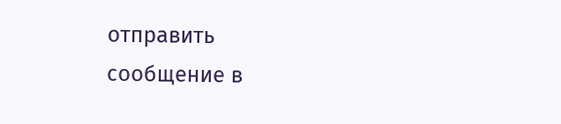отправить сообщение в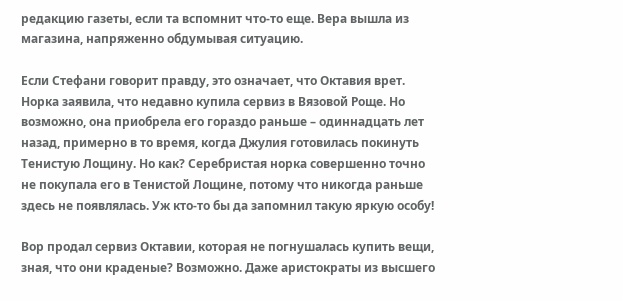редакцию газеты, если та вспомнит что-то еще. Вера вышла из магазина, напряженно обдумывая ситуацию.

Если Стефани говорит правду, это означает, что Октавия врет. Норка заявила, что недавно купила сервиз в Вязовой Роще. Но возможно, она приобрела его гораздо раньше – одиннадцать лет назад, примерно в то время, когда Джулия готовилась покинуть Тенистую Лощину. Но как? Серебристая норка совершенно точно не покупала его в Тенистой Лощине, потому что никогда раньше здесь не появлялась. Уж кто-то бы да запомнил такую яркую особу!

Вор продал сервиз Октавии, которая не погнушалась купить вещи, зная, что они краденые? Возможно. Даже аристократы из высшего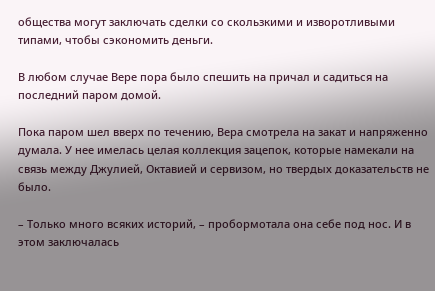общества могут заключать сделки со скользкими и изворотливыми типами, чтобы сэкономить деньги.

В любом случае Вере пора было спешить на причал и садиться на последний паром домой.

Пока паром шел вверх по течению, Вера смотрела на закат и напряженно думала. У нее имелась целая коллекция зацепок, которые намекали на связь между Джулией, Октавией и сервизом, но твердых доказательств не было.

– Только много всяких историй, – пробормотала она себе под нос. И в этом заключалась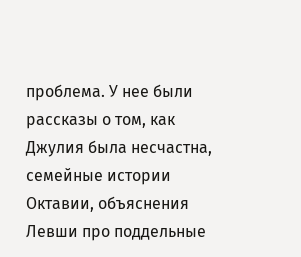проблема. У нее были рассказы о том, как Джулия была несчастна, семейные истории Октавии, объяснения Левши про поддельные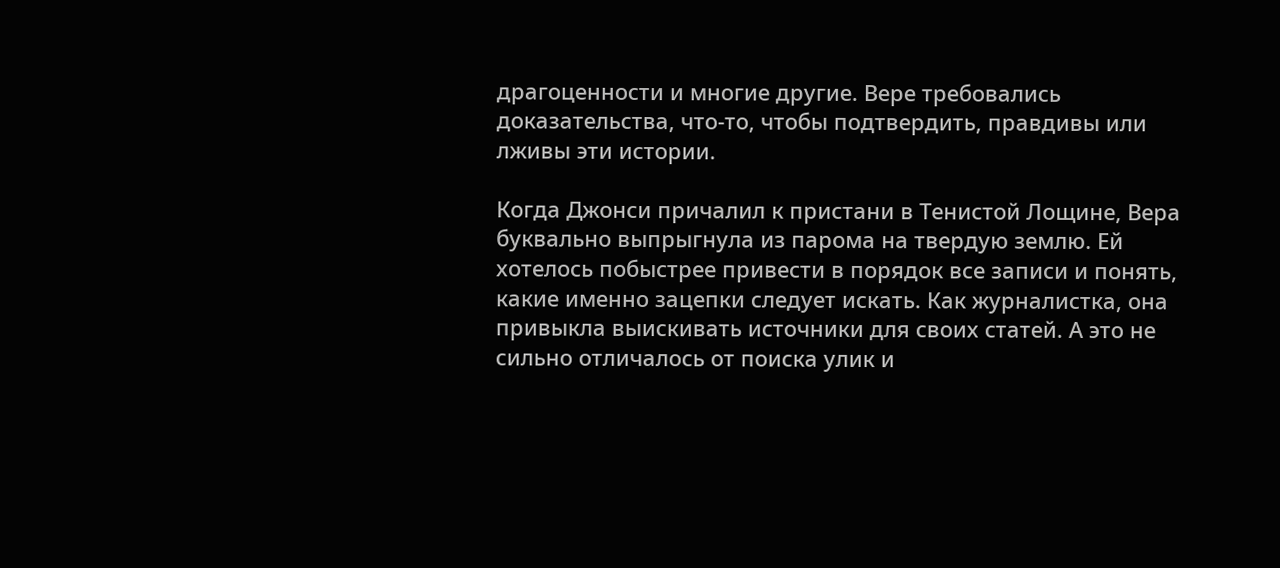драгоценности и многие другие. Вере требовались доказательства, что-то, чтобы подтвердить, правдивы или лживы эти истории.

Когда Джонси причалил к пристани в Тенистой Лощине, Вера буквально выпрыгнула из парома на твердую землю. Ей хотелось побыстрее привести в порядок все записи и понять, какие именно зацепки следует искать. Как журналистка, она привыкла выискивать источники для своих статей. А это не сильно отличалось от поиска улик и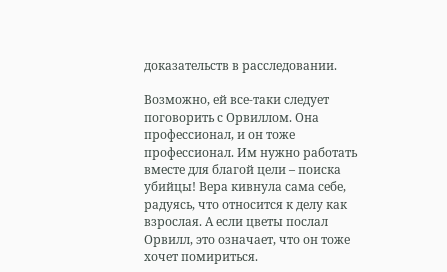доказательств в расследовании.

Возможно, ей все-таки следует поговорить с Орвиллом. Она профессионал, и он тоже профессионал. Им нужно работать вместе для благой цели – поиска убийцы! Вера кивнула сама себе, радуясь, что относится к делу как взрослая. А если цветы послал Орвилл, это означает, что он тоже хочет помириться.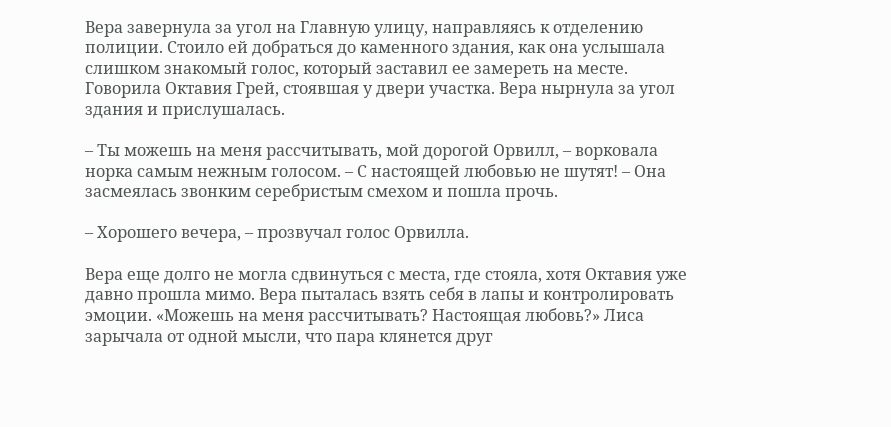Вера завернула за угол на Главную улицу, направляясь к отделению полиции. Стоило ей добраться до каменного здания, как она услышала слишком знакомый голос, который заставил ее замереть на месте. Говорила Октавия Грей, стоявшая у двери участка. Вера нырнула за угол здания и прислушалась.

– Ты можешь на меня рассчитывать, мой дорогой Орвилл, – ворковала норка самым нежным голосом. – С настоящей любовью не шутят! – Она засмеялась звонким серебристым смехом и пошла прочь.

– Хорошего вечера, – прозвучал голос Орвилла.

Вера еще долго не могла сдвинуться с места, где стояла, хотя Октавия уже давно прошла мимо. Вера пыталась взять себя в лапы и контролировать эмоции. «Можешь на меня рассчитывать? Настоящая любовь?» Лиса зарычала от одной мысли, что пара клянется друг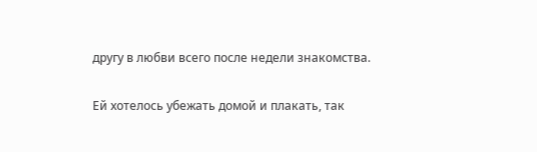другу в любви всего после недели знакомства.

Ей хотелось убежать домой и плакать, так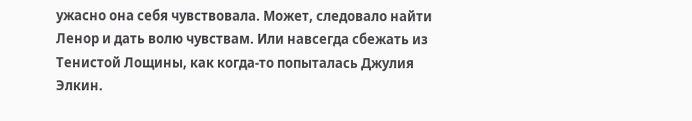ужасно она себя чувствовала. Может, следовало найти Ленор и дать волю чувствам. Или навсегда сбежать из Тенистой Лощины, как когда-то попыталась Джулия Элкин.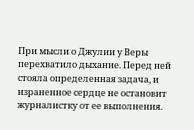При мысли о Джулии у Веры перехватило дыхание. Перед ней стояла определенная задача, и израненное сердце не остановит журналистку от ее выполнения.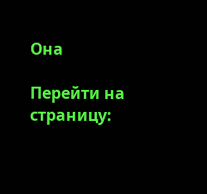Она

Перейти на страницу: